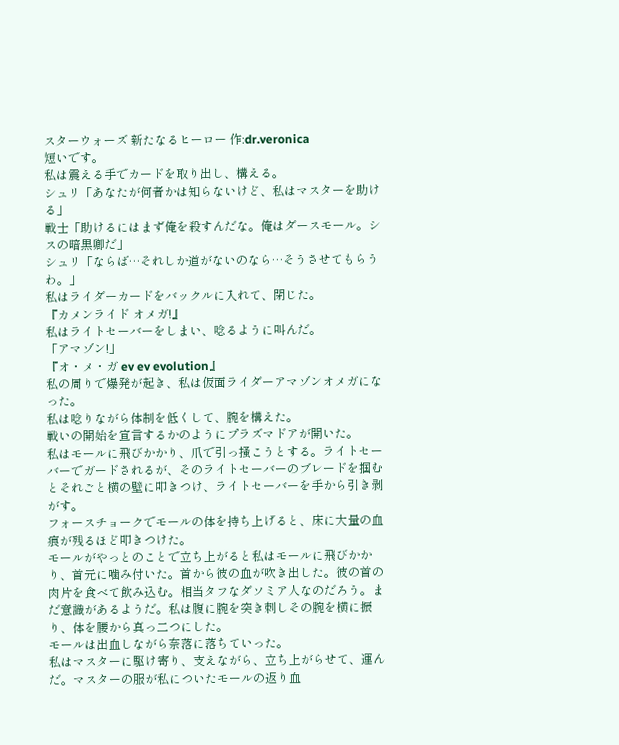スターウォーズ 新たなるヒーロー 作:dr.veronica
短いです。
私は震える手でカードを取り出し、構える。
シュリ「あなたが何者かは知らないけど、私はマスターを助ける」
戦士「助けるにはまず俺を殺すんだな。俺はダースモール。シスの暗黒卿だ」
シュリ「ならば…それしか道がないのなら…そうさせてもらうわ。」
私はライダーカードをバックルに入れて、閉じた。
『カメンライド オメガ!』
私はライトセーバーをしまい、唸るように叫んだ。
「アマゾン!」
『オ・メ・ガ ev ev evolution』
私の周りで爆発が起き、私は仮面ライダーアマゾンオメガになった。
私は唸りながら体制を低くして、腕を構えた。
戦いの開始を宣言するかのようにプラズマドアが開いた。
私はモールに飛びかかり、爪で引っ掻こうとする。ライトセーバーでガードされるが、そのライトセーバーのブレードを掴むとそれごと横の壁に叩きつけ、ライトセーバーを手から引き剥がす。
フォースチョークでモールの体を持ち上げると、床に大量の血痕が残るほど叩きつけた。
モールがやっとのことで立ち上がると私はモールに飛びかかり、首元に噛み付いた。首から彼の血が吹き出した。彼の首の肉片を食べて飲み込む。相当タフなダソミア人なのだろう。まだ意識があるようだ。私は腹に腕を突き刺しその腕を横に振り、体を腰から真っ二つにした。
モールは出血しながら奈落に落ちていった。
私はマスターに駆け寄り、支えながら、立ち上がらせて、運んだ。マスターの服が私についたモールの返り血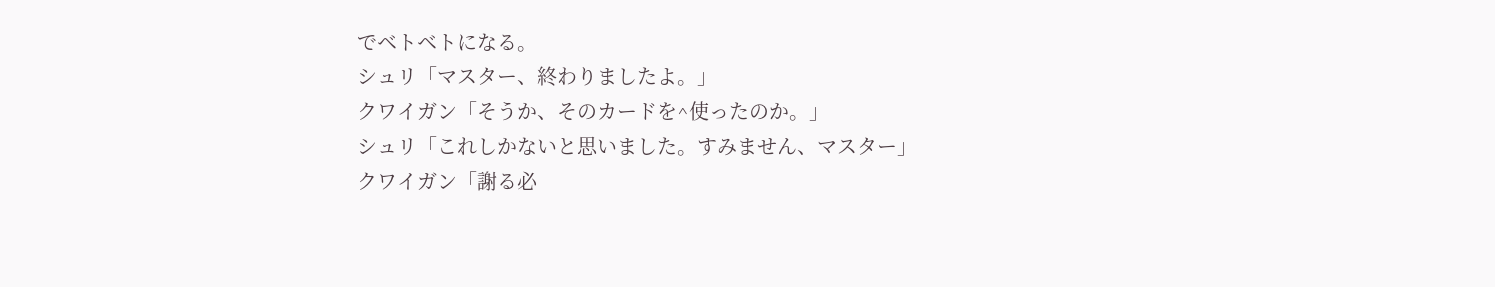でベトベトになる。
シュリ「マスター、終わりましたよ。」
クワイガン「そうか、そのカードを^使ったのか。」
シュリ「これしかないと思いました。すみません、マスター」
クワイガン「謝る必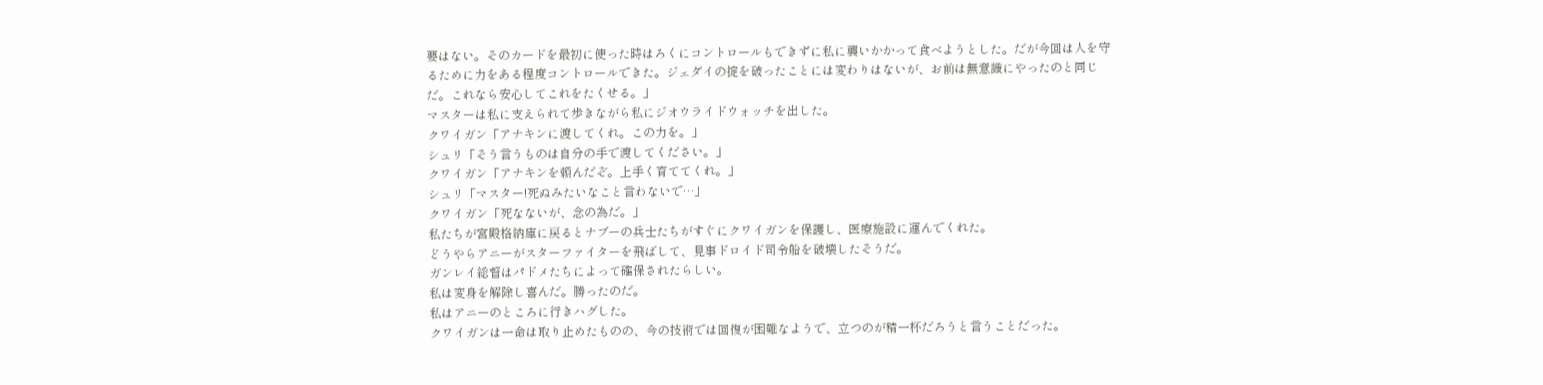要はない。そのカードを最初に使った時はろくにコントロールもできずに私に襲いかかって食べようとした。だが今回は人を守るために力をある程度コントロールできた。ジェダイの掟を破ったことには変わりはないが、お前は無意識にやったのと同じだ。これなら安心してこれをたくせる。」
マスターは私に支えられて歩きながら私にジオウライドウォッチを出した。
クワイガン「アナキンに渡してくれ。この力を。」
シュリ「そう言うものは自分の手で渡してください。」
クワイガン「アナキンを頼んだぞ。上手く育ててくれ。」
シュリ「マスター!死ぬみたいなこと言わないで…」
クワイガン「死なないが、念の為だ。」
私たちが宮殿格納庫に戻るとナブーの兵士たちがすぐにクワイガンを保護し、医療施設に運んでくれた。
どうやらアニーがスターファイターを飛ばして、見事ドロイド司令船を破壊したそうだ。
ガンレイ総督はパドメたちによって確保されたらしい。
私は変身を解除し喜んだ。勝ったのだ。
私はアニーのところに行きハグした。
クワイガンは一命は取り止めたものの、今の技術では回復が困難なようで、立つのが精一杯だろうと言うことだった。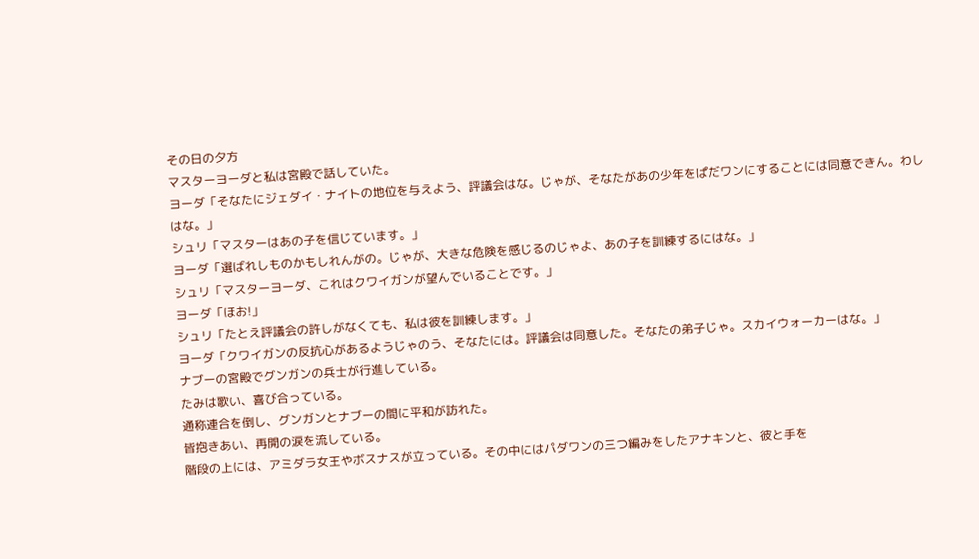その日の夕方
マスターヨーダと私は宮殿で話していた。
ヨーダ「そなたにジェダイ・ナイトの地位を与えよう、評議会はな。じゃが、そなたがあの少年をぱだワンにすることには同意できん。わしはな。」
シュリ「マスターはあの子を信じています。」
ヨーダ「選ばれしものかもしれんがの。じゃが、大きな危険を感じるのじゃよ、あの子を訓練するにはな。」
シュリ「マスターヨーダ、これはクワイガンが望んでいることです。」
ヨーダ「ほお!」
シュリ「たとえ評議会の許しがなくても、私は彼を訓練します。」
ヨーダ「クワイガンの反抗心があるようじゃのう、そなたには。評議会は同意した。そなたの弟子じゃ。スカイウォーカーはな。」
ナブーの宮殿でグンガンの兵士が行進している。
たみは歌い、喜び合っている。
通称連合を倒し、グンガンとナブーの間に平和が訪れた。
皆抱きあい、再開の涙を流している。
階段の上には、アミダラ女王やボスナスが立っている。その中にはパダワンの三つ編みをしたアナキンと、彼と手を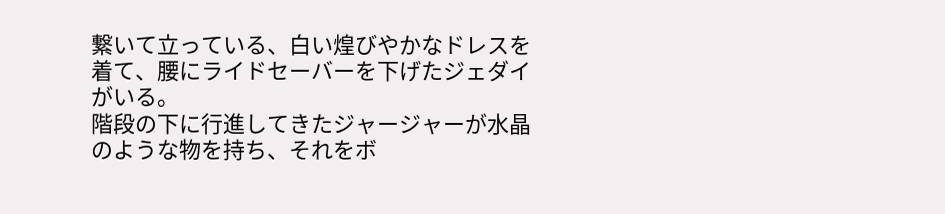繋いて立っている、白い煌びやかなドレスを着て、腰にライドセーバーを下げたジェダイがいる。
階段の下に行進してきたジャージャーが水晶のような物を持ち、それをボ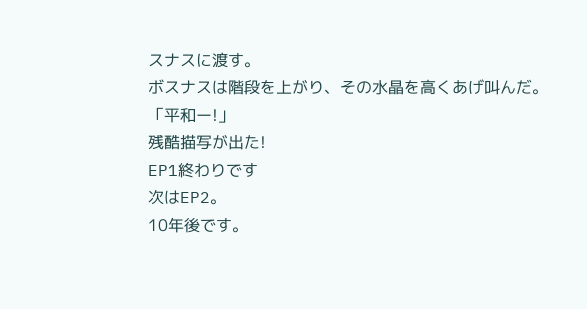スナスに渡す。
ボスナスは階段を上がり、その水晶を高くあげ叫んだ。
「平和ー!」
残酷描写が出た!
EP1終わりです
次はEP2。
10年後です。